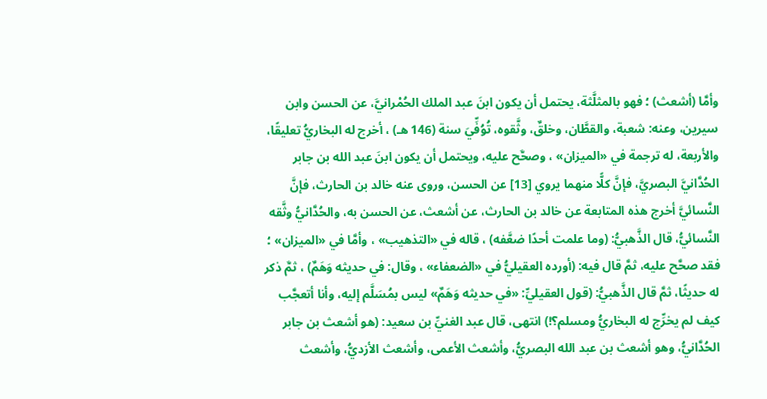وأمَّا (أشعث) ؛ فهو بالمثلَّثة، يحتمل أن يكون ابنَ عبد الملك الحُمْرانيَّ، عن الحسن وابن سيرين، وعنه: شعبة، والقطَّان، وخلقٌ، وثَّقوه، تُوُفِّيَ سنة (146 هـ) ، أخرج له البخاريُّ تعليقًا، والأربعة، له ترجمة في «الميزان» ، وصحَّح عليه، ويحتمل أن يكون ابنَ عبد الله بن جابر الحُدَّانيَّ البصريَّ، فإنَّ كلًّا منهما يروي [13] عن الحسن، وروى عنه خالد بن الحارث، فإنَّ النَّسائيَّ أخرج هذه المتابعة عن خالد بن الحارث، عن أشعث، عن الحسن به، والحُدَّانيُّ وثَّقه النَّسائيُّ، قال الذَّهبيُّ: (وما علمت أحدًا ضعَّفه) ، قاله في «التذهيب» ، وأمَّا في «الميزان» ؛ فقد صحَّح عليه، ثمَّ قال فيه: (أورده العقيليُّ في «الضعفاء» ، وقال: في حديثه وَهَمٌ) ، ثمَّ ذكر له حديثًا، ثمَّ قال الذَّهبيُّ: (قول العقيليِّ: «في حديثه وَهَمٌ» ليس بمُسَلَّم إليه، وأنا أتعجَّب كيف لم يخرِّج له البخاريُّ ومسلم؟!) انتهى، قال عبد الغنيِّ بن سعيد: (هو أشعث بن جابر الحُدَّانيُّ، وهو أشعث بن عبد الله البصريُّ، وأشعث الأعمى، وأشعث الأزديُّ، وأشعث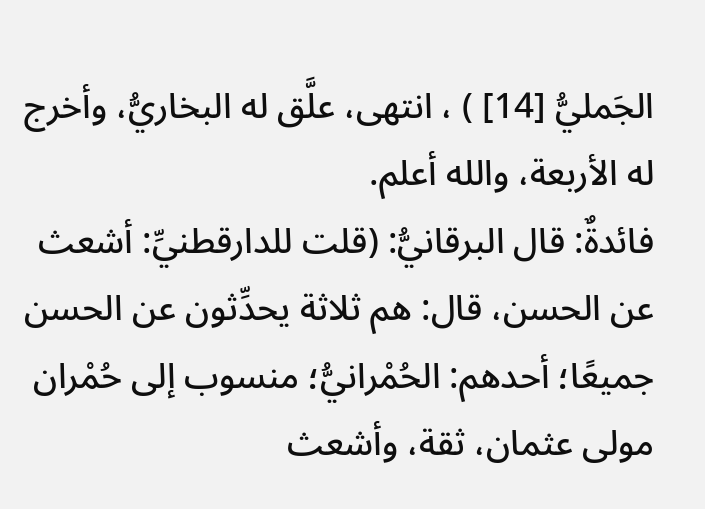الجَمليُّ [14] ) ، انتهى، علَّق له البخاريُّ، وأخرج له الأربعة، والله أعلم.
فائدةٌ: قال البرقانيُّ: (قلت للدارقطنيِّ: أشعث عن الحسن، قال: هم ثلاثة يحدِّثون عن الحسن جميعًا؛ أحدهم: الحُمْرانيُّ؛ منسوب إلى حُمْران مولى عثمان، ثقة، وأشعث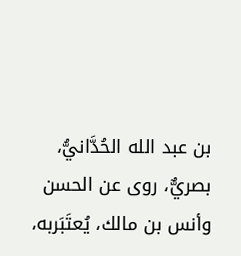بن عبد الله الحُدَّانيُّ، بصريٌّ، روى عن الحسن وأنس بن مالك، يُعتَبَربه،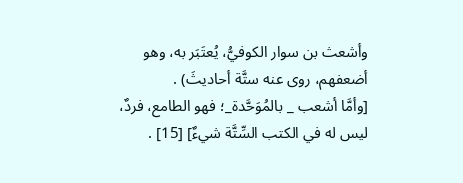وأشعث بن سوار الكوفيُّ، يُعتَبَر به، وهو أضعفهم، روى عنه ستَّة أحاديثَ) .
[وأمَّا أشعب _ بالمُوَحَّدة_؛ فهو الطامع، فردٌ، ليس له في الكتب السِّتَّة شيءٌ] [15] .